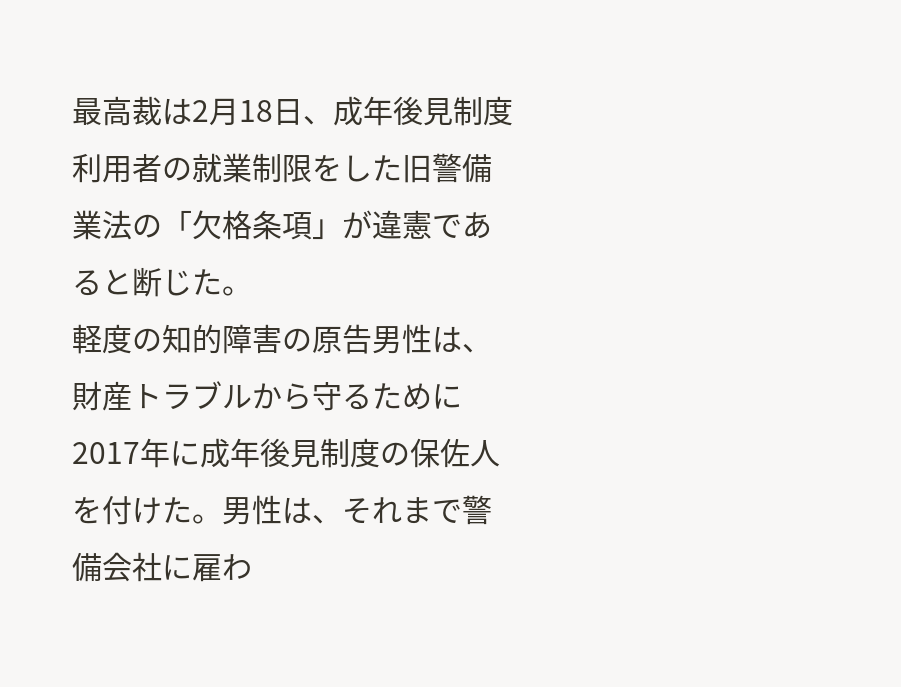最高裁は2月18日、成年後見制度利用者の就業制限をした旧警備業法の「欠格条項」が違憲であると断じた。
軽度の知的障害の原告男性は、財産トラブルから守るために2017年に成年後見制度の保佐人を付けた。男性は、それまで警備会社に雇わ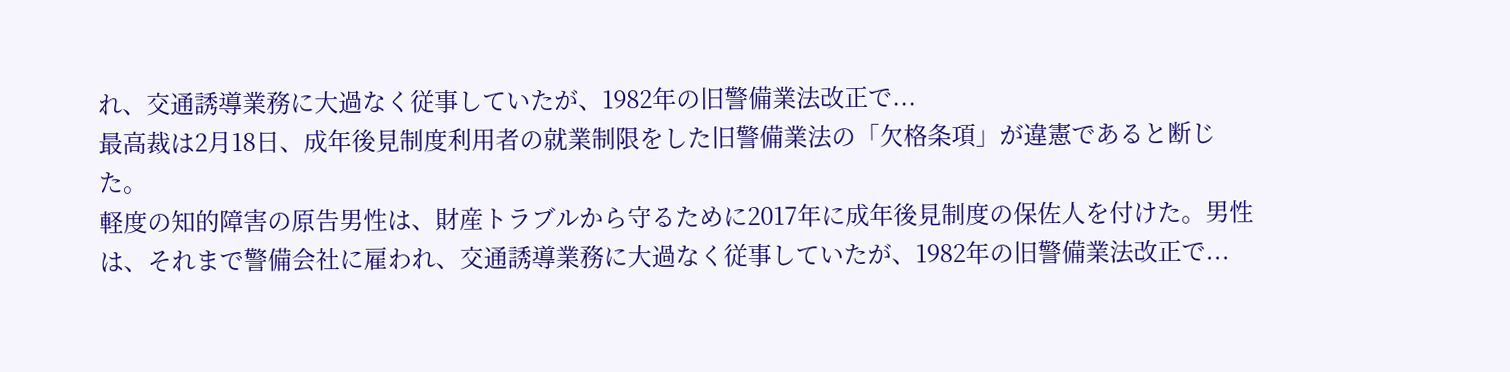れ、交通誘導業務に大過なく従事していたが、1982年の旧警備業法改正で...
最高裁は2月18日、成年後見制度利用者の就業制限をした旧警備業法の「欠格条項」が違憲であると断じた。
軽度の知的障害の原告男性は、財産トラブルから守るために2017年に成年後見制度の保佐人を付けた。男性は、それまで警備会社に雇われ、交通誘導業務に大過なく従事していたが、1982年の旧警備業法改正で...